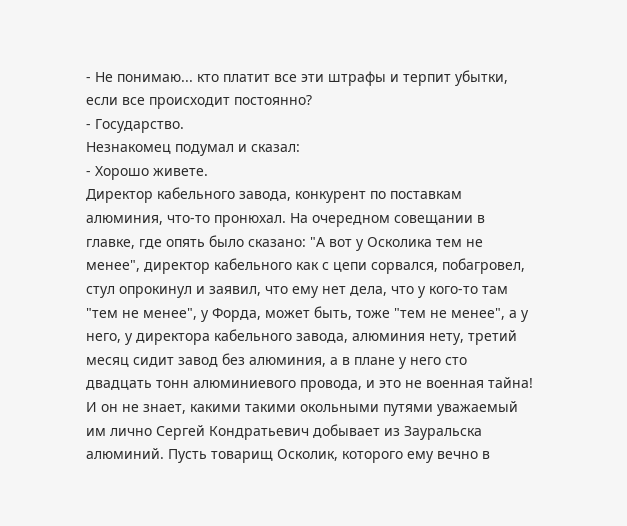- Не понимаю... кто платит все эти штрафы и терпит убытки, если все происходит постоянно?
- Государство.
Незнакомец подумал и сказал:
- Хорошо живете.
Директор кабельного завода, конкурент по поставкам алюминия, что-то пронюхал. На очередном совещании в главке, где опять было сказано: "А вот у Осколика тем не менее", директор кабельного как с цепи сорвался, побагровел, стул опрокинул и заявил, что ему нет дела, что у кого-то там "тем не менее", у Форда, может быть, тоже "тем не менее", а у него, у директора кабельного завода, алюминия нету, третий месяц сидит завод без алюминия, а в плане у него сто двадцать тонн алюминиевого провода, и это не военная тайна! И он не знает, какими такими окольными путями уважаемый им лично Сергей Кондратьевич добывает из Зауральска алюминий. Пусть товарищ Осколик, которого ему вечно в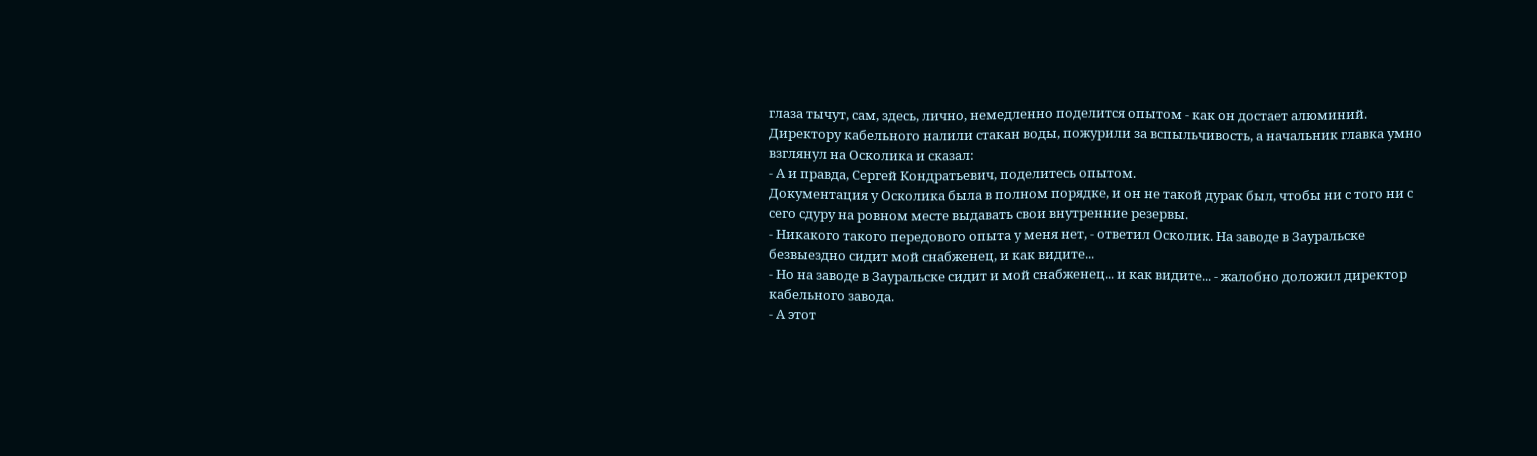глаза тычут, сам, здесь, лично, немедленно поделится опытом - как он достает алюминий.
Директору кабельного налили стакан воды, пожурили за вспыльчивость, а начальник главка умно взглянул на Осколика и сказал:
- А и правда, Сергей Кондратьевич, поделитесь опытом.
Документация у Осколика была в полном порядке, и он не такой дурак был, чтобы ни с того ни с сего сдуру на ровном месте выдавать свои внутренние резервы.
- Никакого такого передового опыта у меня нет, - ответил Осколик. На заводе в Зауральске безвыездно сидит мой снабженец, и как видите...
- Но на заводе в Зауральске сидит и мой снабженец... и как видите... - жалобно доложил директор кабельного завода.
- А этот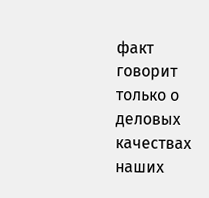факт говорит только о деловых качествах наших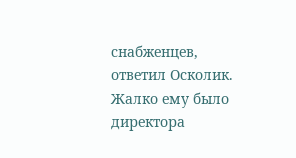снабженцев, ответил Осколик.
Жалко ему было директора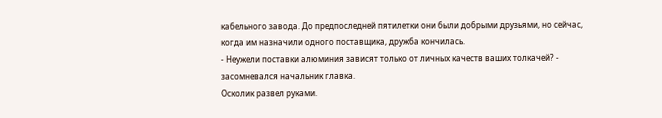кабельного завода. До предпоследней пятилетки они были добрыми друзьями, но сейчас, когда им назначили одного поставщика, дружба кончилась.
- Неужели поставки алюминия зависят только от личных качеств ваших толкачей? - засомневался начальник главка.
Осколик развел руками.